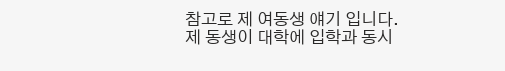참고로 제 여동생 얘기 입니다.
제 동생이 대학에 입학과 동시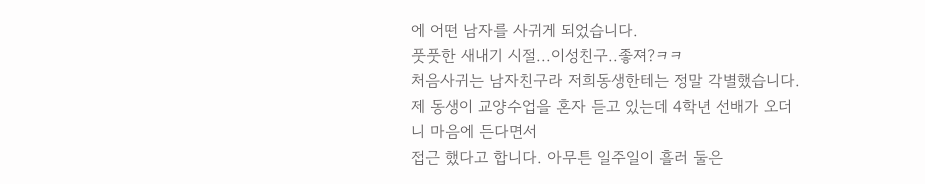에 어떤 남자를 사귀게 되었습니다.
풋풋한 새내기 시절...이성친구..좋져?ㅋㅋ
처음사귀는 남자친구라 저희동생한테는 정말 각별했습니다.
제 동생이 교양수업을 혼자 듣고 있는데 4학년 선배가 오더니 마음에 든다면서
접근 했다고 합니다. 아무튼 일주일이 흘러 둘은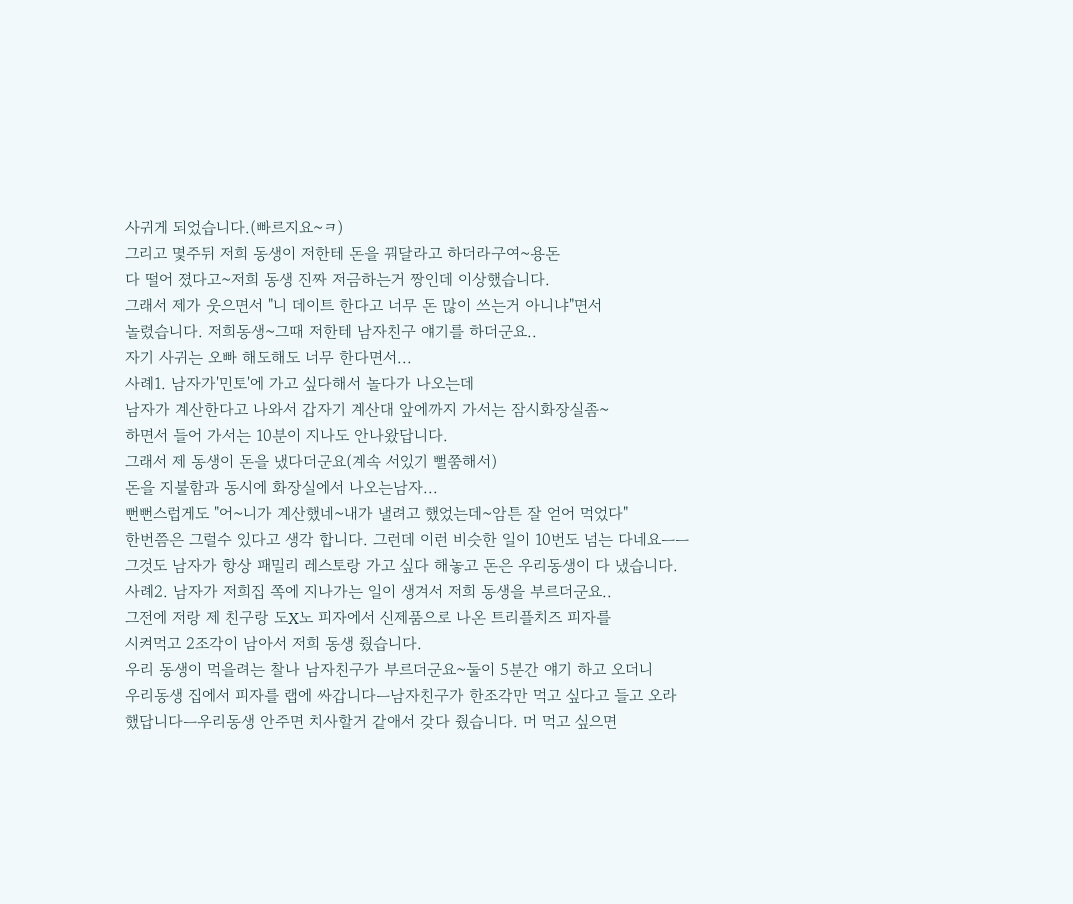사귀게 되었습니다.(빠르지요~ㅋ)
그리고 몇주뒤 저희 동생이 저한테 돈을 꿔달라고 하더라구여~용돈
다 떨어 졌다고~저희 동생 진짜 저금하는거 짱인데 이상했습니다.
그래서 제가 웃으면서 "니 데이트 한다고 너무 돈 많이 쓰는거 아니냐"면서
놀렸습니다. 저희동생~그때 저한테 남자친구 얘기를 하더군요..
자기 사귀는 오빠 해도해도 너무 한다면서...
사례1. 남자가'민토'에 가고 싶다해서 놀다가 나오는데
남자가 계산한다고 나와서 갑자기 계산대 앞에까지 가서는 잠시화장실좀~
하면서 들어 가서는 10분이 지나도 안나왔답니다.
그래서 제 동생이 돈을 냈다더군요(계속 서있기 뻘쭘해서)
돈을 지불함과 동시에 화장실에서 나오는남자...
뻔뻔스럽게도 "어~니가 계산했네~내가 낼려고 했었는데~암튼 잘 얻어 먹었다"
한번쯤은 그럴수 있다고 생각 합니다. 그런데 이런 비슷한 일이 10번도 넘는 다네요ㅡㅡ
그것도 남자가 항상 패밀리 레스토랑 가고 싶다 해놓고 돈은 우리동생이 다 냈습니다.
사례2. 남자가 저희집 쪽에 지나가는 일이 생겨서 저희 동생을 부르더군요..
그전에 저랑 제 친구랑 도X노 피자에서 신제품으로 나온 트리플치즈 피자를
시켜먹고 2조각이 남아서 저희 동생 줬습니다.
우리 동생이 먹을려는 찰나 남자친구가 부르더군요~둘이 5분간 얘기 하고 오더니
우리동생 집에서 피자를 랩에 싸갑니다ㅡ남자친구가 한조각만 먹고 싶다고 들고 오라
했답니다ㅡ우리동생 안주면 치사할거 같애서 갖다 줬습니다. 머 먹고 싶으면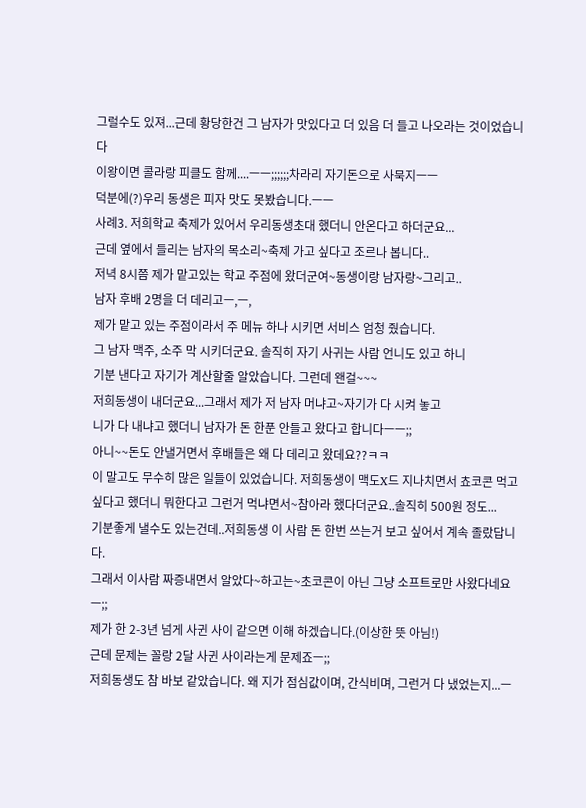그럴수도 있져...근데 황당한건 그 남자가 맛있다고 더 있음 더 들고 나오라는 것이었습니다
이왕이면 콜라랑 피클도 함께....ㅡㅡ;;;;;;차라리 자기돈으로 사묵지ㅡㅡ
덕분에(?)우리 동생은 피자 맛도 못봤습니다.ㅡㅡ
사례3. 저희학교 축제가 있어서 우리동생초대 했더니 안온다고 하더군요...
근데 옆에서 들리는 남자의 목소리~축제 가고 싶다고 조르나 봅니다..
저녁 8시쯤 제가 맡고있는 학교 주점에 왔더군여~동생이랑 남자랑~그리고..
남자 후배 2명을 더 데리고ㅡ,ㅡ,
제가 맡고 있는 주점이라서 주 메뉴 하나 시키면 서비스 엄청 줬습니다.
그 남자 맥주, 소주 막 시키더군요. 솔직히 자기 사귀는 사람 언니도 있고 하니
기분 낸다고 자기가 계산할줄 알았습니다. 그런데 왠걸~~~
저희동생이 내더군요...그래서 제가 저 남자 머냐고~자기가 다 시켜 놓고
니가 다 내냐고 했더니 남자가 돈 한푼 안들고 왔다고 합니다ㅡㅡ;;
아니~~돈도 안낼거면서 후배들은 왜 다 데리고 왔데요??ㅋㅋ
이 말고도 무수히 많은 일들이 있었습니다. 저희동생이 맥도X드 지나치면서 쵸코콘 먹고
싶다고 했더니 뭐한다고 그런거 먹냐면서~참아라 했다더군요..솔직히 500원 정도...
기분좋게 낼수도 있는건데..저희동생 이 사람 돈 한번 쓰는거 보고 싶어서 계속 졸랐답니다.
그래서 이사람 짜증내면서 알았다~하고는~초코콘이 아닌 그냥 소프트로만 사왔다네요ㅡ;;
제가 한 2-3년 넘게 사귄 사이 같으면 이해 하겠습니다.(이상한 뜻 아님!)
근데 문제는 꼴랑 2달 사귄 사이라는게 문제죠ㅡ;;
저희동생도 참 바보 같았습니다. 왜 지가 점심값이며, 간식비며, 그런거 다 냈었는지...ㅡ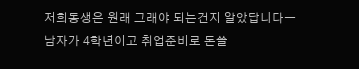저희동생은 원래 그래야 되는건지 알았답니다ㅡ
남자가 4학년이고 취업준비로 돈쓸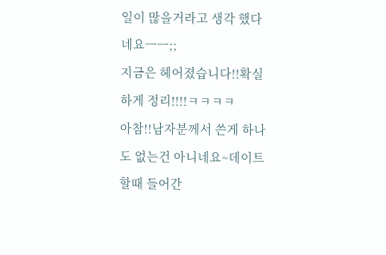일이 많을거라고 생각 했다네요ㅡㅡ;;
지금은 헤어졌습니다!!확실하게 정리!!!!ㅋㅋㅋㅋ
아참!!남자분께서 쓴게 하나도 없는건 아니네요~데이트 할때 들어간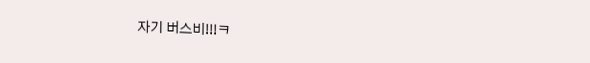자기 버스비!!!ㅋ